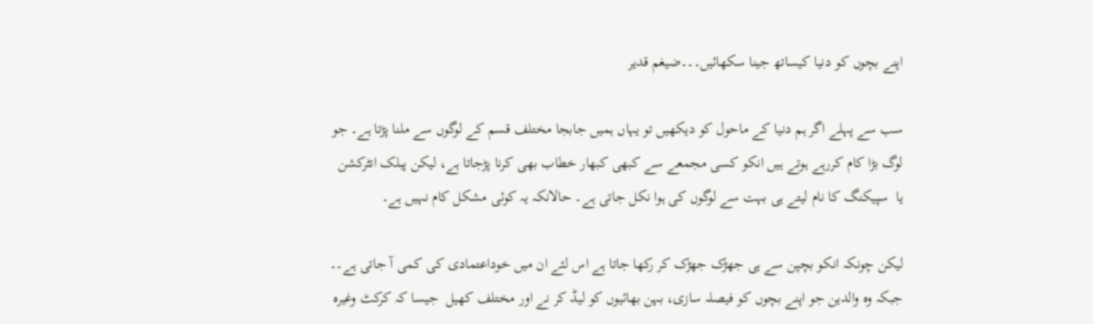اپنے بچوں کو دنیا کیساتھ جینا سکھائیں۔۔۔ضیغم قدیر

سب سے پہلے اگر ہم دنیا کے ماحول کو دیکھیں تو یہاں ہمیں جابجا مختلف قسم کے لوگوں سے ملنا پڑتا ہے۔ جو لوگ بڑا کام کررہے ہوتے ہیں انکو کسی مجمعے سے کبھی کبھار خطاب بھی کرنا پڑجاتا ہے، لیکن پبلک انٹرکشن یا  سپیکنگ کا نام لیتے ہی بہت سے لوگوں کی ہوا نکل جاتی ہے۔ حالانکہ یہ کوئی مشکل کام نہیں ہے۔

لیکن چونکہ انکو بچپن سے ہی جھڑک جھڑک کر رکھا جاتا ہے اس لئے ان میں خوداعتمادی کی کمی آ جاتی ہے۔۔ جبکہ وہ والدین جو اپنے بچوں کو فیصلہ سازی، بہن بھائیوں کو لیڈ کر نے اور مختلف کھیل  جیسا کہ کرکٹ وغیرہ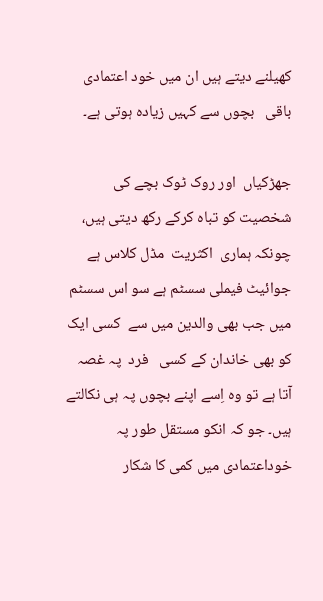کھیلنے دیتے ہیں ان میں خود اعتمادی باقی   بچوں سے کہیں زیادہ ہوتی ہے۔

جھڑکیاں  اور روک ٹوک بچے کی شخصیت کو تباہ کرکے رکھ دیتی ہیں، چونکہ ہماری  اکثریت  مڈل کلاس ہے جوائیٹ فیملی سسٹم ہے سو اس سسٹم میں جب بھی والدین میں سے  کسی ایک کو بھی خاندان کے کسی   فرد  پہ غصہ آتا ہے تو وہ اِسے اپنے بچوں پہ ہی نکالتے ہیں۔ جو کہ انکو مستقل طور پہ خوداعتمادی میں کمی کا شکار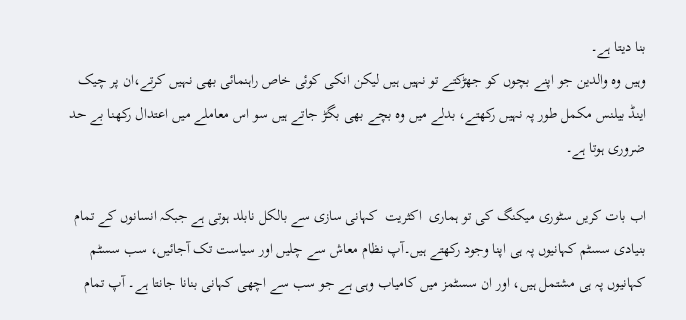بنا دیتا ہے۔
وہیں وہ والدین جو اپنے بچوں کو جھڑکتے تو نہیں ہیں لیکن انکی کوئی خاص راہنمائی بھی نہیں کرتے،ان پر چیک اینڈ بیلنس مکمل طور پہ نہیں رکھتے، بدلے میں وہ بچے بھی بگڑ جاتے ہیں سو اس معاملے میں اعتدال رکھنا بے حد ضروری ہوتا ہے۔

اب بات کریں سٹوری میکنگ کی تو ہماری  اکثریت  کہانی سازی سے بالکل نابلد ہوتی ہے جبکہ انسانوں کے تمام بنیادی سسٹم کہانیوں پہ ہی اپنا وجود رکھتے ہیں۔آپ نظام معاش سے چلیں اور سیاست تک آجائیں، سب سسٹم کہانیوں پہ ہی مشتمل ہیں، اور ان سسٹمز میں کامیاب وہی ہے جو سب سے اچھی کہانی بنانا جانتا ہے۔ آپ تمام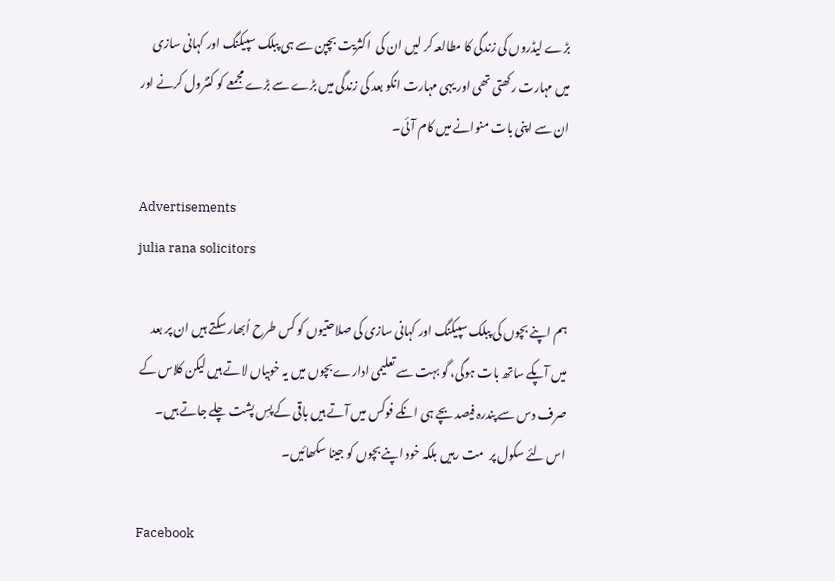بڑے لیڈروں کی زندگی کا مطالعہ کر لیں ان کی  اکثریت بچپن سے ہی پبلک سپیکنگ اور کہانی سازی میں مہارت رکھتی تھی اور یہی مہارت انکو بعد کی زندگی میں بڑے سے بڑے مجمعے کو کنٹرول کرنے اور ان سے اپنی بات منوانے میں کام آئی۔

Advertisements
julia rana solicitors

ہم اپنے بچوں کی پبلک سپیکنگ اور کہانی سازی کی صلاحتیوں کو کس طرح اُبھار سکتے ہیں ان پر بعد میں آپکے ساتھ بات ہوگی، گو بہت سے تعلیمی ادارے بچوں میں یہ خوبیاں لاتے ہیں لیکن کلاس کے صرف دس سے پندرہ فیصد بچے ہی انکے فوکس میں آتے ہیں باقی کے پسِ پشت چلے جاتے ہیں۔ اس لئے سکول پر  مت رہیں بلکہ خود اپنے بچوں کو جینا سکھائیں۔

Facebook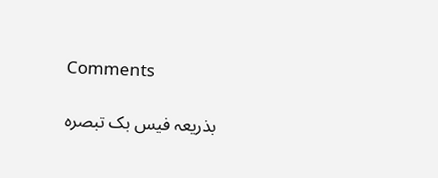Comments

بذریعہ فیس بک تبصرہ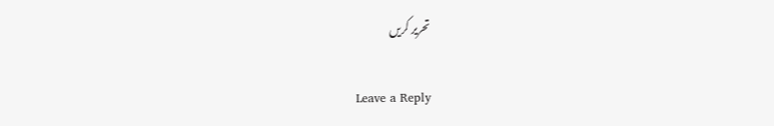تحریر کریں

Leave a Reply